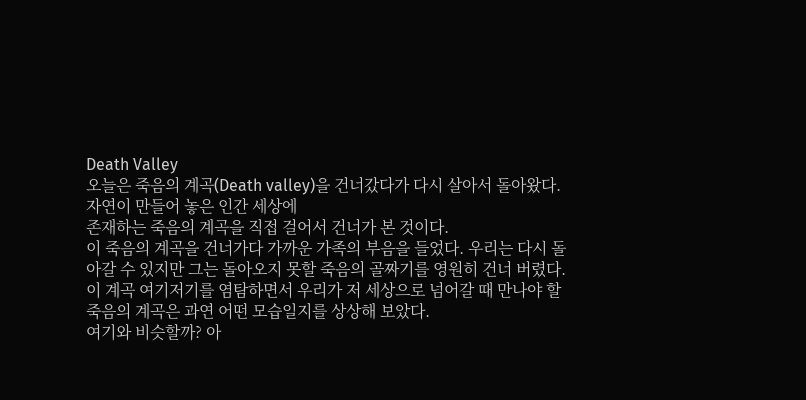Death Valley
오늘은 죽음의 계곡(Death valley)을 건너갔다가 다시 살아서 돌아왔다.
자연이 만들어 놓은 인간 세상에
존재하는 죽음의 계곡을 직접 걸어서 건너가 본 것이다.
이 죽음의 계곡을 건너가다 가까운 가족의 부음을 들었다. 우리는 다시 돌아갈 수 있지만 그는 돌아오지 못할 죽음의 골짜기를 영원히 건너 버렸다.
이 계곡 여기저기를 염탐하면서 우리가 저 세상으로 넘어갈 때 만나야 할 죽음의 계곡은 과연 어떤 모습일지를 상상해 보았다.
여기와 비슷할까? 아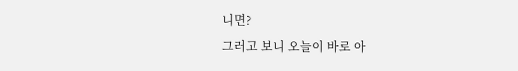니면?
그러고 보니 오늘이 바로 아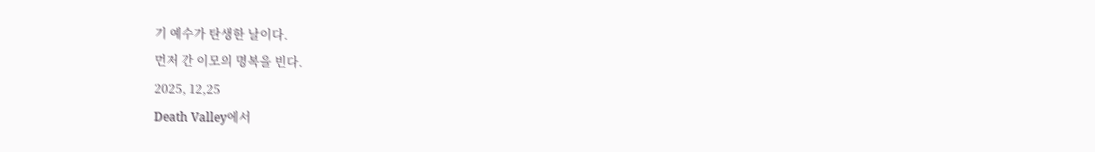기 예수가 탄생한 날이다.
먼저 간 이모의 명복을 빈다.
2025, 12,25
Death Valley에서